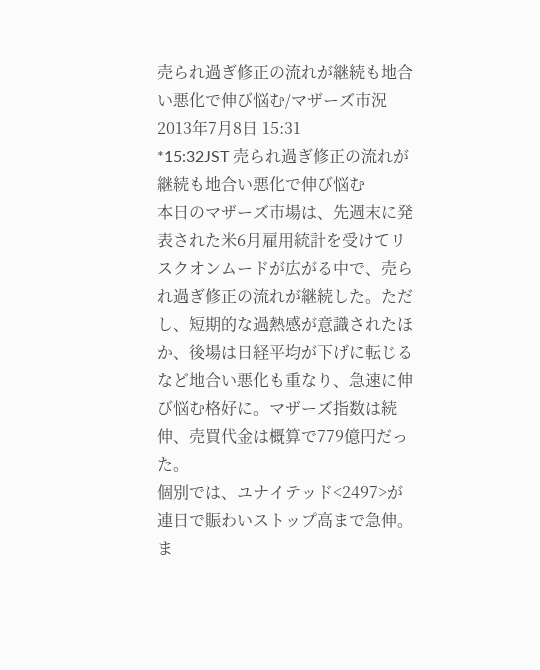売られ過ぎ修正の流れが継続も地合い悪化で伸び悩む/マザーズ市況
2013年7月8日 15:31
*15:32JST 売られ過ぎ修正の流れが継続も地合い悪化で伸び悩む
本日のマザーズ市場は、先週末に発表された米6月雇用統計を受けてリスクオンムードが広がる中で、売られ過ぎ修正の流れが継続した。ただし、短期的な過熱感が意識されたほか、後場は日経平均が下げに転じるなど地合い悪化も重なり、急速に伸び悩む格好に。マザーズ指数は続伸、売買代金は概算で779億円だった。
個別では、ユナイテッド<2497>が連日で賑わいストップ高まで急伸。ま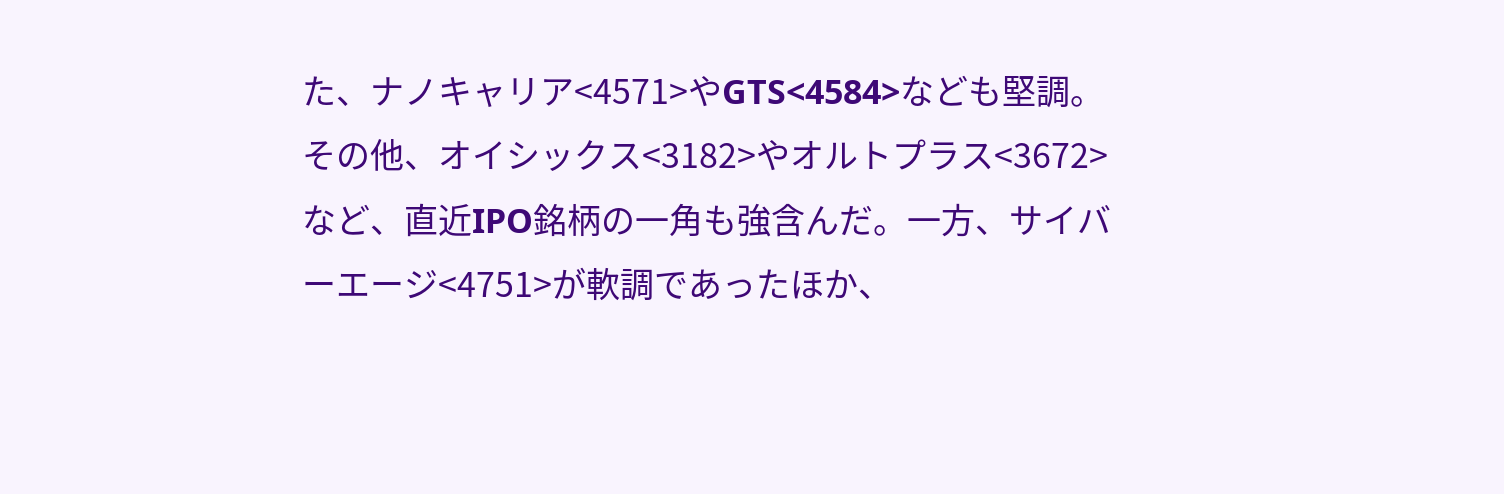た、ナノキャリア<4571>やGTS<4584>なども堅調。その他、オイシックス<3182>やオルトプラス<3672>など、直近IPO銘柄の一角も強含んだ。一方、サイバーエージ<4751>が軟調であったほか、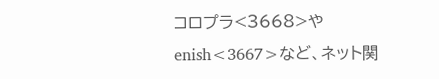コロプラ<3668>やenish<3667>など、ネット関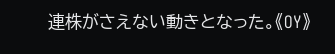連株がさえない動きとなった。《OY》